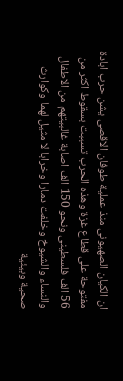ان الكيان الصهيونى منذ عملية طوفان الاقصى يشن حرب ابادة مفتوحة على قطاع غزة وهذه الحرب تسببت بسقوط اكثر من 56 الف فلسطينى ونحو 150 الف اصابة غالبيتهم من الاطفال والنساء والشيوخ وخلفت دمارا وخرابا لا مثيل لهما وكوارث صحية وبيئية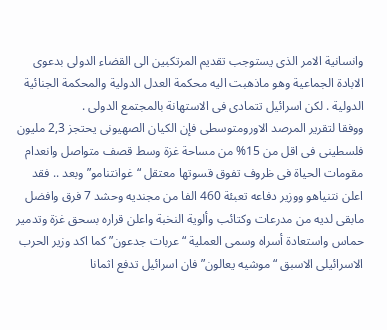وانسانية الامر الذى يستوجب تقديم المرتكبين الى القضاء الدولى بدعوى الابادة الجماعية وهو ماذهبت اليه محكمة العدل الدولية والمحكمة الجنائية الدولية . لكن اسرائيل تتمادى فى الاستهانة بالمجتمع الدولى .
ووفقا لتقرير المرصد الاورومتوسطى فإن الكيان الصهيونى يحتجز 2,3 مليون فلسطينى فى اقل من 15% من مساحة غزة وسط قصف متواصل وانعدام مقومات الحياة فى ظروف تفوق قسوتها معتقل “غوانتنامو” وبعد .. فقد اعلن نتنياهو ووزير دفاعه تعبئة 460 الفا من مجنديه وحشد 7 فرق وافضل مابقى لديه من مدرعات وكتائب وألوية النخبة واعلن قراره بسحق غزة وتدمير حماس واستعادة أسراه وسمى العملية “عربات جدعون” كما اكد وزير الحرب الاسرائيلى الاسبق “موشيه يعالون” فان اسرائيل تدفع اثمانا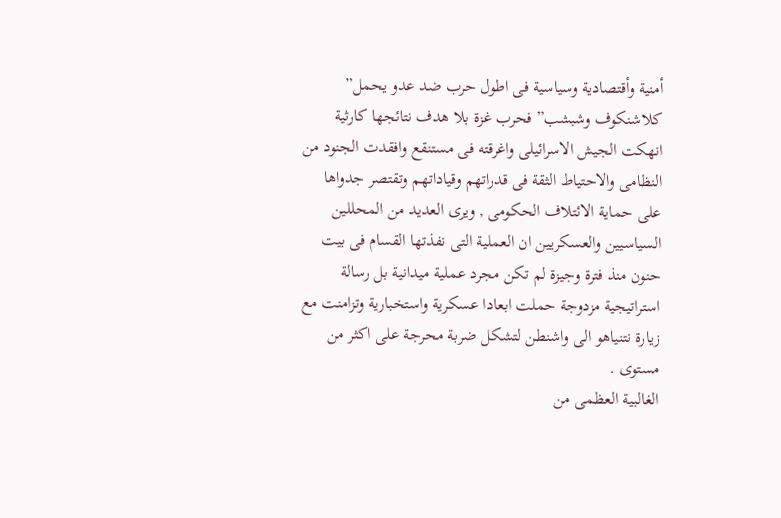أمنية وأقتصادية وسياسية فى اطول حرب ضد عدو يحمل” كلاشنكوف وشبشب” فحرب غزة بلا هدف نتائجها كارثية انهكت الجيش الاسرائيلى واغرقته فى مستنقع وافقدت الجنود من النظامى والاحتياط الثقة فى قدراتهم وقياداتهم وتقتصر جدواها على حماية الائتلاف الحكومى , ويرى العديد من المحللين السياسيين والعسكريين ان العملية التى نفذتها القسام فى بيت حنون منذ فترة وجيزة لم تكن مجرد عملية ميدانية بل رسالة استراتيجية مزدوجة حملت ابعادا عسكرية واستخبارية وتزامنت مع زيارة نتنياهو الى واشنطن لتشكل ضربة محرجة على اكثر من مستوى .
الغالبية العظمى من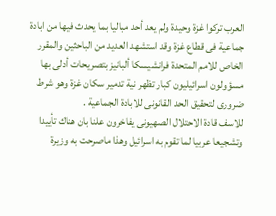العرب تركوا غزة وحيدة ولم يعد أحد مباليا بما يحدث فيها من ابادة جماعية فى قطاع غزة وقد استشهد العديد من الباحثين والمقرر الخاص للامم المتحدة فرانشيسكا ألبانيز بتصريحات أدلى بها مسؤولون اسرائيليون كبار تظهر نية تدمير سكان غزة وهو شرط ضرورى لتحقيق الحد القانونى للابادة الجماعية .
للاسف قادة الاحتلال الصهيونى يفاخرون علنا بان هناك تأييدا وتشجيعا عربيا لما تقوم به اسرائيل وهذا ماصرحت به وزيرة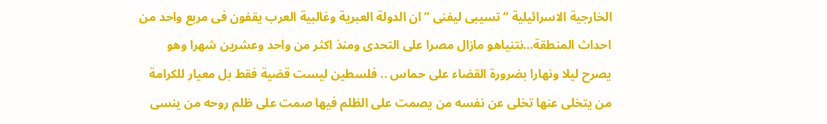الخارجية الاسرائيلية “تسيبى ليفنى “ان الدولة العبرية وغالبية العرب يقفون فى مربع واحد من احداث المنطقة…نتنياهو مازال مصرا على التحدى ومنذ اكثر من واحد وعشرين شهرا وهو يصرح ليلا ونهارا بضرورة القضاء على حماس .. فلسطين ليست قضية فقط بل معيار للكرامة من يتخلى عنها تخلى عن نفسه من يصمت على الظلم فيها صمت على ظلم روحه من ينسى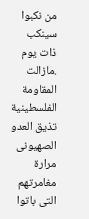من نكبوا سينكب ذات يوم .مازالت المقاومة الفلسطينية تذيق العدو الصهيونى مرارة مغامرتهم التى باتوا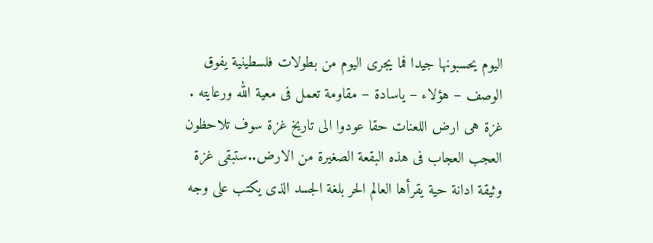اليوم يحسبونها جيدا فما يجرى اليوم من بطولات فلسطينية يفوق الوصف – هؤلاء – ياسادة – مقاومة تعمل فى معية الله ورعايته .
غزة هى ارض اللعنات حقا عودوا الى تاريخ غزة سوف تلاحظون العجب العجاب فى هذه البقعة الصغيرة من الارض..ستبقى غزة وثيقة ادانة حية يقرأها العالم الحر بلغة الجسد الذى يكتب على وجه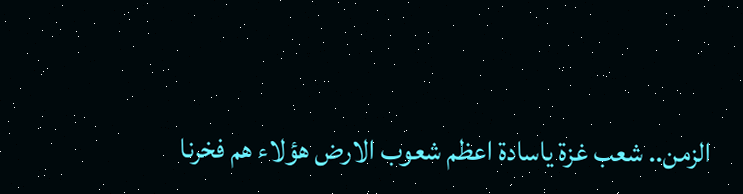الزمن.. شعب غزة ياسادة اعظم شعوب الارض هؤلاء هم فخرنا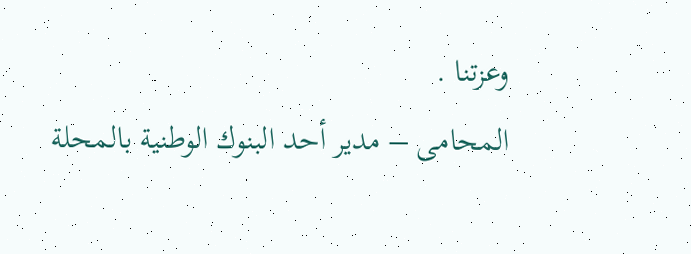وعزتنا .
المحامى – مدير أحد البنوك الوطنية بالمحلة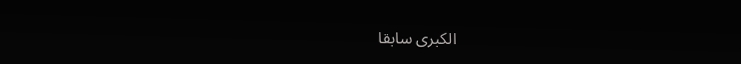الكبرى سابقا